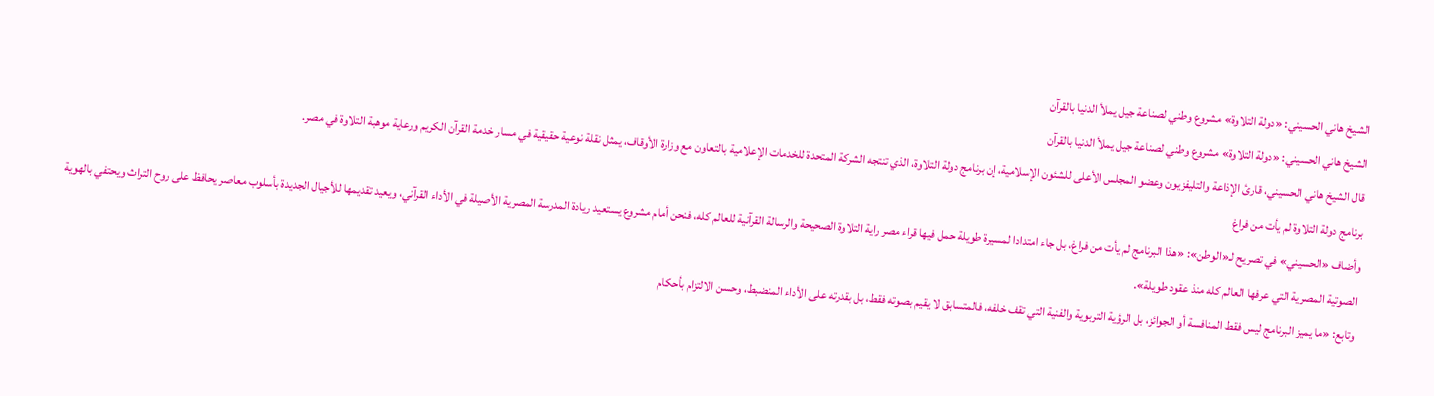الشيخ هاني الحسيني: «دولة التلاوة» مشروع وطني لصناعة جيل يملأ الدنيا بالقرآن
الشيخ هاني الحسيني: «دولة التلاوة» مشروع وطني لصناعة جيل يملأ الدنيا بالقرآن
قال الشيخ هاني الحسيني، قارئ الإذاعة والتليفزيون وعضو المجلس الأعلى للشئون الإسلامية، إن برنامج دولة التلاوة، الذي تنتجه الشركة المتحدة للخدمات الإعلامية بالتعاون مع وزارة الأوقاف، يمثل نقلة نوعية حقيقية في مسار خدمة القرآن الكريم ورعاية موهبة التلاوة في مصر.
برنامج دولة التلاوة لم يأت من فراغ
وأضاف «الحسيني» في تصريح لـ«الوطن»: «هذا البرنامج لم يأت من فراغ، بل جاء امتدادا لمسيرة طويلة حمل فيها قراء مصر راية التلاوة الصحيحة والرسالة القرآنية للعالم كله، فنحن أمام مشروع يستعيد ريادة المدرسة المصرية الأصيلة في الأداء القرآني، ويعيد تقديمها للأجيال الجديدة بأسلوب معاصر يحافظ على روح التراث ويحتفي بالهوية الصوتية المصرية التي عرفها العالم كله منذ عقود طويلة».
وتابع: «ما يميز البرنامج ليس فقط المنافسة أو الجوائز، بل الرؤية التربوية والفنية التي تقف خلفه، فالمتسابق لا يقيم بصوته فقط، بل بقدرته على الأداء المنضبط، وحسن الالتزام بأحكام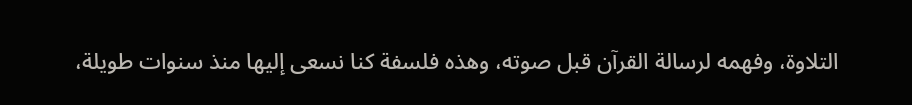التلاوة، وفهمه لرسالة القرآن قبل صوته، وهذه فلسفة كنا نسعى إليها منذ سنوات طويلة،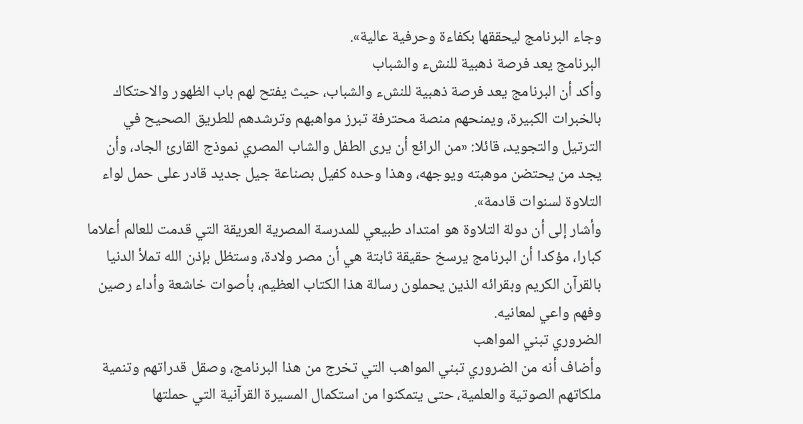وجاء البرنامج ليحققها بكفاءة وحرفية عالية».
البرنامج يعد فرصة ذهبية للنشء والشباب
وأكد أن البرنامج يعد فرصة ذهبية للنشء والشباب، حيث يفتح لهم باب الظهور والاحتكاك بالخبرات الكبيرة، ويمنحهم منصة محترفة تبرز مواهبهم وترشدهم للطريق الصحيح في الترتيل والتجويد، قائلا: «من الرائع أن يرى الطفل والشاب المصري نموذج القارئ الجاد، وأن يجد من يحتضن موهبته ويوجهه، وهذا وحده كفيل بصناعة جيل جديد قادر على حمل لواء التلاوة لسنوات قادمة».
وأشار إلى أن دولة التلاوة هو امتداد طبيعي للمدرسة المصرية العريقة التي قدمت للعالم أعلاما كبارا، مؤكدا أن البرنامج يرسخ حقيقة ثابتة هي أن مصر ولادة، وستظل بإذن الله تملأ الدنيا بالقرآن الكريم وبقرائه الذين يحملون رسالة هذا الكتاب العظيم، بأصوات خاشعة وأداء رصين وفهم واعي لمعانيه.
الضروري تبني المواهب
وأضاف أنه من الضروري تبني المواهب التي تخرج من هذا البرنامج، وصقل قدراتهم وتنمية ملكاتهم الصوتية والعلمية، حتى يتمكنوا من استكمال المسيرة القرآنية التي حملتها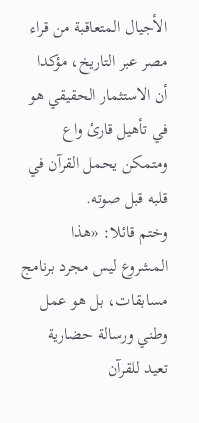الأجيال المتعاقبة من قراء مصر عبر التاريخ، مؤكدا أن الاستثمار الحقيقي هو في تأهيل قارئ واع ومتمكن يحمل القرآن في قلبه قبل صوته.
وختم قائلا: «هذا المشروع ليس مجرد برنامج مسابقات، بل هو عمل وطني ورسالة حضارية تعيد للقرآن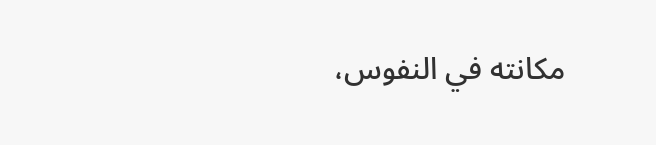مكانته في النفوس،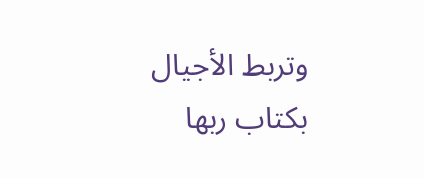وتربط الأجيال بكتاب ربها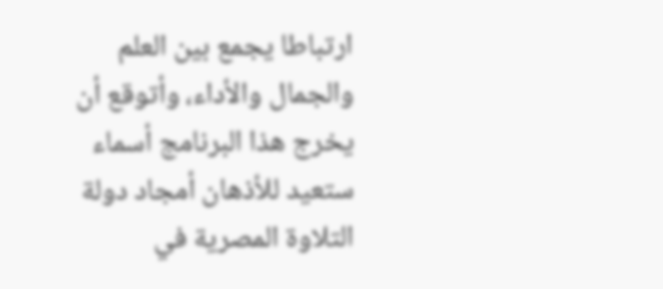ارتباطا يجمع بين العلم والجمال والأداء، وأتوقع أن يخرج هذا البرنامج أسماء ستعيد للأذهان أمجاد دولة التلاوة المصرية في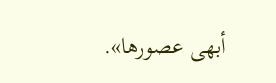أبهى عصورها».